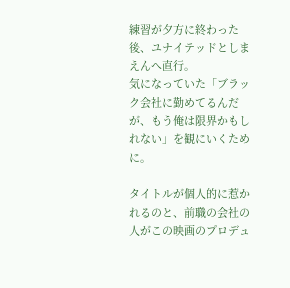練習が夕方に終わった後、ユナイテッドとしまえんへ直行。
気になっていた「ブラック会社に勤めてるんだが、もう俺は限界かもしれない」を観にいくために。

タイトルが個人的に惹かれるのと、前職の会社の人がこの映画のプロデュ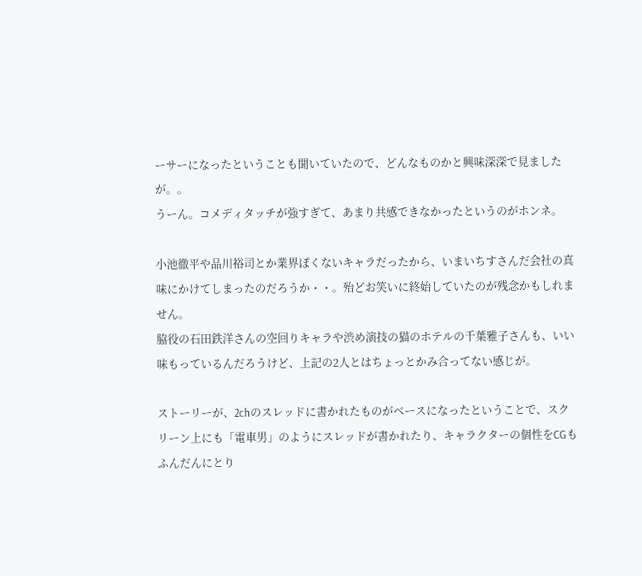ーサーになったということも聞いていたので、どんなものかと興味深深で見ましたが。。
うーん。コメディタッチが強すぎて、あまり共感できなかったというのがホンネ。

小池徹平や品川裕司とか業界ぽくないキャラだったから、いまいちすさんだ会社の真味にかけてしまったのだろうか・・。殆どお笑いに終始していたのが残念かもしれません。
脇役の石田鉄洋さんの空回りキャラや渋め演技の猫のホテルの千葉雅子さんも、いい味もっているんだろうけど、上記の2人とはちょっとかみ合ってない感じが。

ストーリーが、2chのスレッドに書かれたものがベースになったということで、スクリーン上にも「電車男」のようにスレッドが書かれたり、キャラクターの個性をCGもふんだんにとり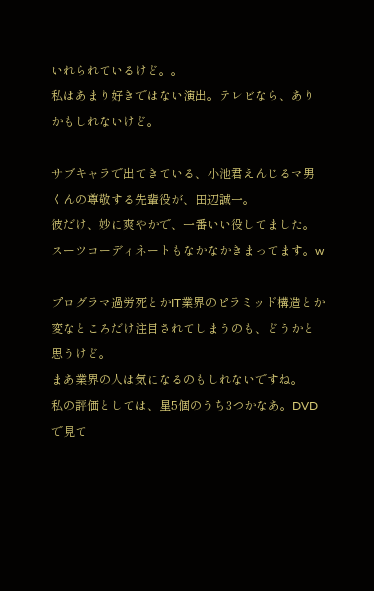いれられているけど。。
私はあまり好きではない演出。テレビなら、ありかもしれないけど。

サブキャラで出てきている、小池君えんじるマ男くんの尊敬する先輩役が、田辺誠一。
彼だけ、妙に爽やかで、一番いい役してました。スーツコーディネートもなかなかきまってます。w

プログラマ過労死とかIT業界のピラミッド構造とか変なところだけ注目されてしまうのも、どうかと思うけど。
まあ業界の人は気になるのもしれないですね。
私の評価としては、星5個のうち3つかなあ。DVDで見て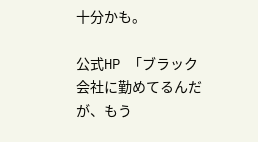十分かも。

公式HP 「ブラック会社に勤めてるんだが、もう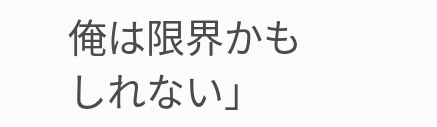俺は限界かもしれない」